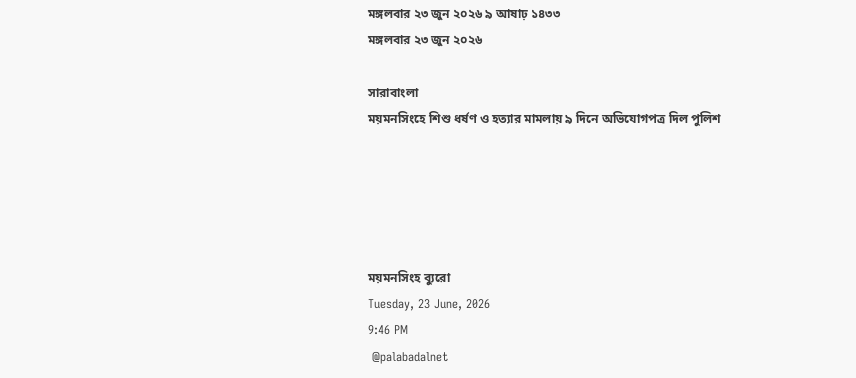মঙ্গলবার ২৩ জুন ২০২৬ ৯ আষাঢ় ১৪৩৩
মঙ্গলবার ২৩ জুন ২০২৬

সারাবাংলা
ময়মনসিংহে শিশু ধর্ষণ ও হত্যার মামলায় ৯ দিনে অভিযোগপত্র দিল পুলিশ





ময়মনসিংহ ব্যুরো
Tuesday, 23 June, 2026
9:46 PM
 @palabadalnet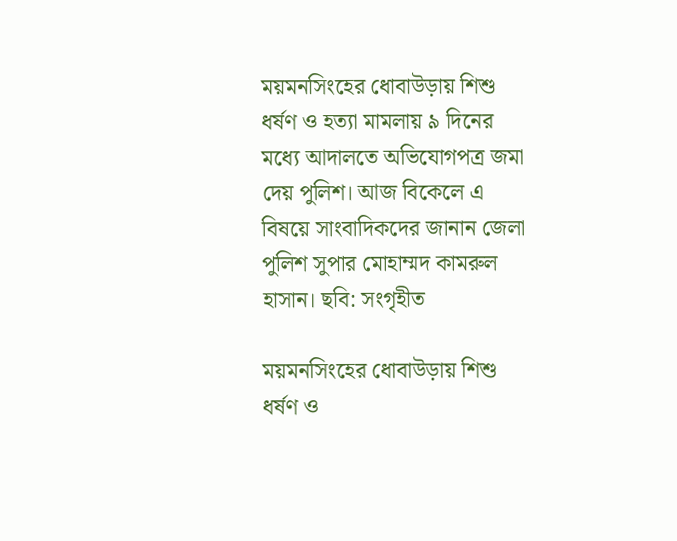ময়মনসিংহের ধোবাউড়ায় শিশু ধর্ষণ ও হত্যা মামলায় ৯ দিনের মধ্যে আদালতে অভিযোগপত্র জমা দেয় পুলিশ। আজ বিকেলে এ বিষয়ে সাংবাদিকদের জানান জেলা পুলিশ সুপার মোহাম্মদ কামরুল হাসান। ছবি: সংগৃহীত

ময়মনসিংহের ধোবাউড়ায় শিশু ধর্ষণ ও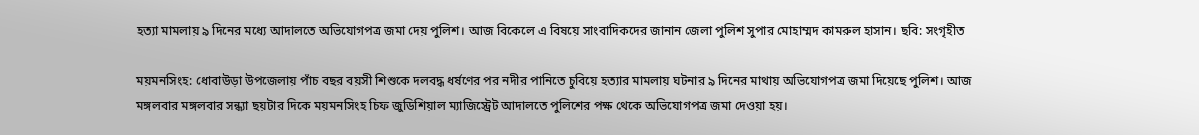হত্যা মামলায় ৯ দিনের মধ্যে আদালতে অভিযোগপত্র জমা দেয় পুলিশ। আজ বিকেলে এ বিষয়ে সাংবাদিকদের জানান জেলা পুলিশ সুপার মোহাম্মদ কামরুল হাসান। ছবি: সংগৃহীত

ময়মনসিংহ: ধোবাউড়া উপজেলায় পাঁচ বছর বয়সী শিশুকে দলবদ্ধ ধর্ষণের পর নদীর পানিতে চুবিয়ে হত্যার মামলায় ঘটনার ৯ দিনের মাথায় অভিযোগপত্র জমা দিয়েছে পুলিশ। আজ মঙ্গলবার মঙ্গলবার সন্ধ্যা ছয়টার দিকে ময়মনসিংহ চিফ জুডিশিয়াল ম্যাজিস্ট্রেট আদালতে পুলিশের পক্ষ থেকে অভিযোগপত্র জমা দেওয়া হয়।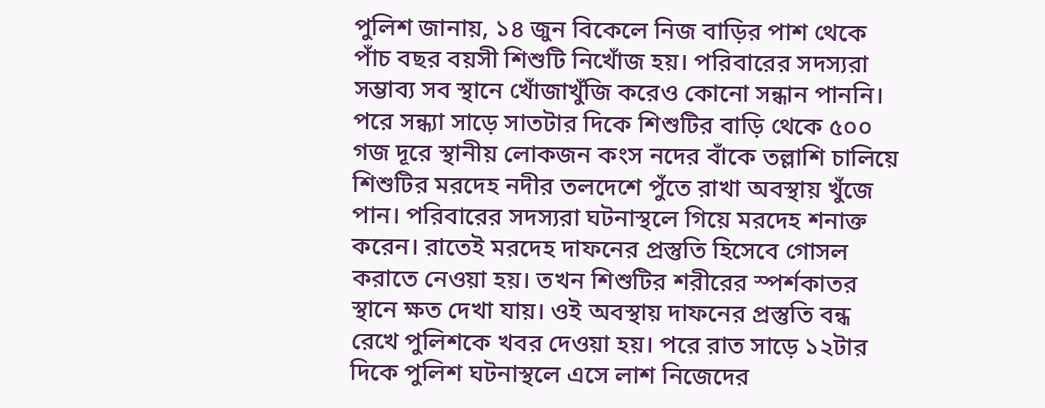পুলিশ জানায়, ১৪ জুন বিকেলে নিজ বাড়ির পাশ থেকে পাঁচ বছর বয়সী শিশুটি নিখোঁজ হয়। পরিবারের সদস্যরা সম্ভাব্য সব স্থানে খোঁজাখুঁজি করেও কোনো সন্ধান পাননি। পরে সন্ধ্যা সাড়ে সাতটার দিকে শিশুটির বাড়ি থেকে ৫০০ গজ দূরে স্থানীয় লোকজন কংস নদের বাঁকে তল্লাশি চালিয়ে শিশুটির মরদেহ নদীর তলদেশে পুঁতে রাখা অবস্থায় খুঁজে পান। পরিবারের সদস্যরা ঘটনাস্থলে গিয়ে মরদেহ শনাক্ত করেন। রাতেই মরদেহ দাফনের প্রস্তুতি হিসেবে গোসল করাতে নেওয়া হয়। তখন শিশুটির শরীরের স্পর্শকাতর স্থানে ক্ষত দেখা যায়। ওই অবস্থায় দাফনের প্রস্তুতি বন্ধ রেখে পুলিশকে খবর দেওয়া হয়। পরে রাত সাড়ে ১২টার দিকে পুলিশ ঘটনাস্থলে এসে লাশ নিজেদের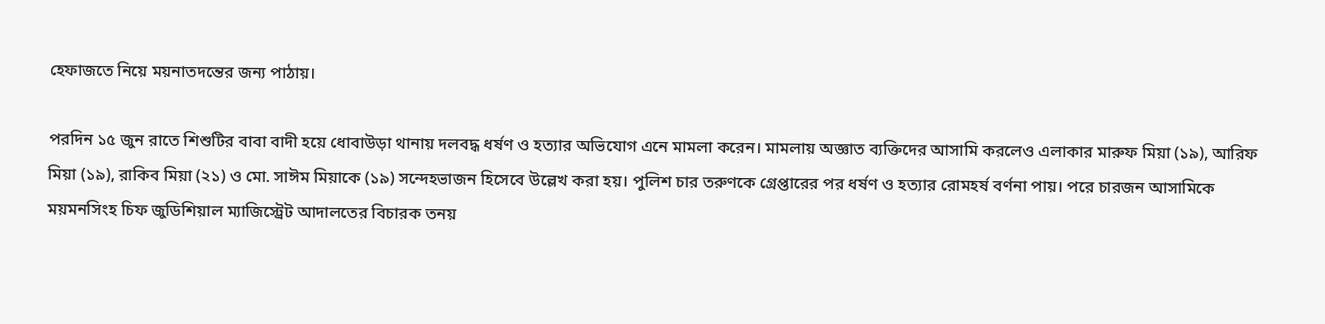হেফাজতে নিয়ে ময়নাতদন্তের জন্য পাঠায়।

পরদিন ১৫ জুন রাতে শিশুটির বাবা বাদী হয়ে ধোবাউড়া থানায় দলবদ্ধ ধর্ষণ ও হত্যার অভিযোগ এনে মামলা করেন। মামলায় অজ্ঞাত ব্যক্তিদের আসামি করলেও এলাকার মারুফ মিয়া (১৯), আরিফ মিয়া (১৯), রাকিব মিয়া (২১) ও মো. সাঈম মিয়াকে (১৯) সন্দেহভাজন হিসেবে উল্লেখ করা হয়। পুলিশ চার তরুণকে গ্রেপ্তারের পর ধর্ষণ ও হত্যার রোমহর্ষ বর্ণনা পায়। পরে চারজন আসামিকে ময়মনসিংহ চিফ জুডিশিয়াল ম্যাজিস্ট্রেট আদালতের বিচারক তনয়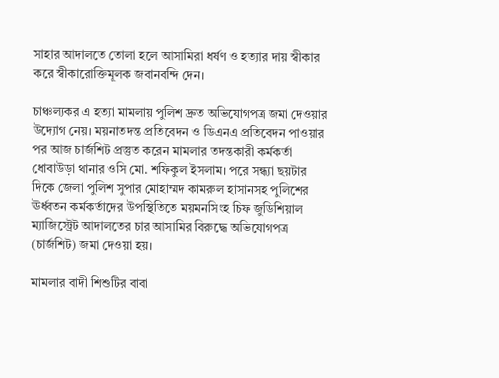সাহার আদালতে তোলা হলে আসামিরা ধর্ষণ ও হত্যার দায় স্বীকার করে স্বীকারোক্তিমূলক জবানবন্দি দেন।

চাঞ্চল্যকর এ হত্যা মামলায় পুলিশ দ্রুত অভিযোগপত্র জমা দেওয়ার উদ্যোগ নেয়। ময়নাতদন্ত প্রতিবেদন ও ডিএনএ প্রতিবেদন পাওয়ার পর আজ চার্জশিট প্রস্তুত করেন মামলার তদন্তকারী কর্মকর্তা ধোবাউড়া থানার ওসি মো. শফিকুল ইসলাম। পরে সন্ধ্যা ছয়টার দিকে জেলা পুলিশ সুপার মোহাম্মদ কামরুল হাসানসহ পুলিশের ঊর্ধ্বতন কর্মকর্তাদের উপস্থিতিতে ময়মনসিংহ চিফ জুডিশিয়াল ম্যাজিস্ট্রেট আদালতের চার আসামির বিরুদ্ধে অভিযোগপত্র (চার্জশিট) জমা দেওয়া হয়।

মামলার বাদী শিশুটির বাবা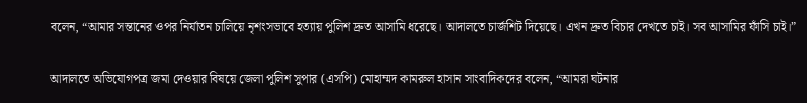বলেন, “আমার সন্তানের ওপর নির্যাতন চালিয়ে নৃশংসভাবে হত্যায় পুলিশ দ্রুত আসামি ধরেছে। আদালতে চার্জশিট দিয়েছে। এখন দ্রুত বিচার দেখতে চাই। সব আসামির ফাঁসি চাই।”

আদালতে অভিযোগপত্র জমা দেওয়ার বিষয়ে জেলা পুলিশ সুপার (এসপি) মোহাম্মদ কামরুল হাসান সাংবাদিকদের বলেন, “আমরা ঘটনার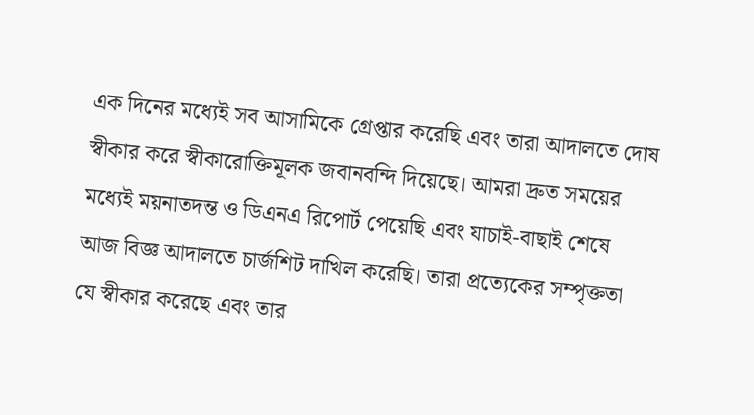এক দিনের মধ্যেই সব আসামিকে গ্রেপ্তার করেছি এবং তারা আদালতে দোষ স্বীকার করে স্বীকারোক্তিমূলক জবানবন্দি দিয়েছে। আমরা দ্রুত সময়ের মধ্যেই ময়নাতদন্ত ও ডিএনএ রিপোর্ট পেয়েছি এবং যাচাই-বাছাই শেষে আজ বিজ্ঞ আদালতে চার্জশিট দাখিল করেছি। তারা প্রত্যেকের সম্পৃক্ততা যে স্বীকার করেছে এবং তার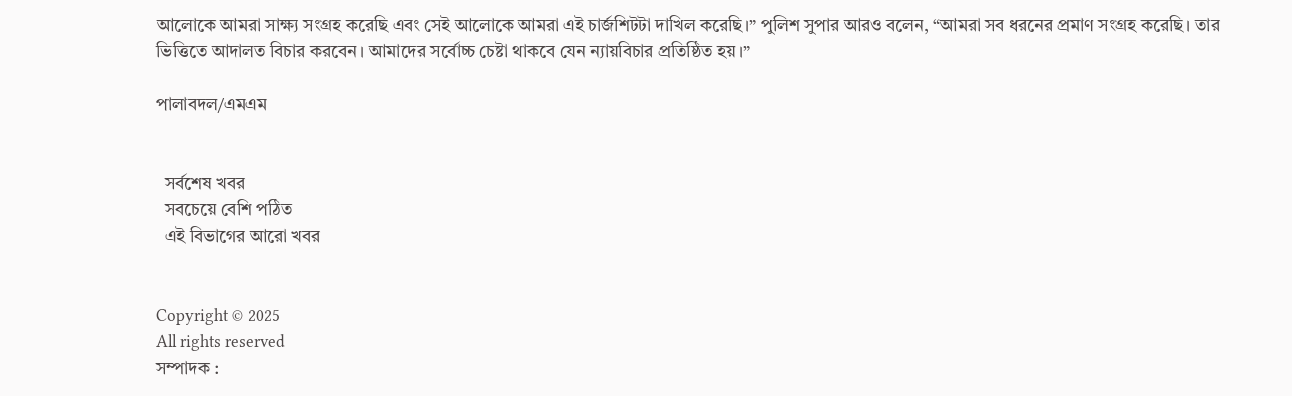আলোকে আমরা সাক্ষ্য সংগ্রহ করেছি এবং সেই আলোকে আমরা এই চার্জশিটটা দাখিল করেছি।” পুলিশ সুপার আরও বলেন, “আমরা সব ধরনের প্রমাণ সংগ্রহ করেছি। তার ভিত্তিতে আদালত বিচার করবেন। আমাদের সর্বোচ্চ চেষ্টা থাকবে যেন ন্যায়বিচার প্রতিষ্ঠিত হয়।”

পালাবদল/এমএম


  সর্বশেষ খবর
  সবচেয়ে বেশি পঠিত
  এই বিভাগের আরো খবর


Copyright © 2025
All rights reserved
সম্পাদক :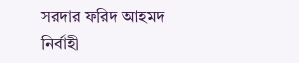সরদার ফরিদ আহমদ
নির্বাহী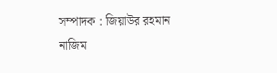সম্পাদক : জিয়াউর রহমান নাজিম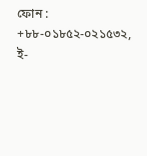ফোন : +৮৮-০১৮৫২-০২১৫৩২, ই-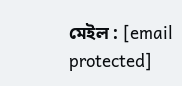মেইল : [email protected]